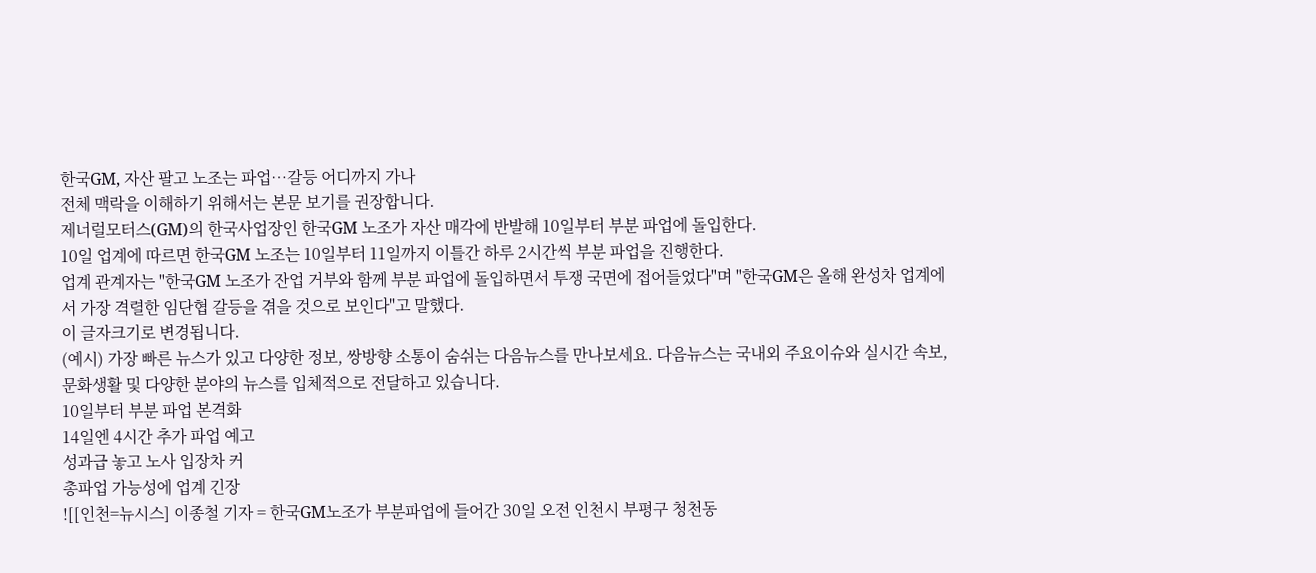한국GM, 자산 팔고 노조는 파업…갈등 어디까지 가나
전체 맥락을 이해하기 위해서는 본문 보기를 권장합니다.
제너럴모터스(GM)의 한국사업장인 한국GM 노조가 자산 매각에 반발해 10일부터 부분 파업에 돌입한다.
10일 업계에 따르면 한국GM 노조는 10일부터 11일까지 이틀간 하루 2시간씩 부분 파업을 진행한다.
업계 관계자는 "한국GM 노조가 잔업 거부와 함께 부분 파업에 돌입하면서 투쟁 국면에 접어들었다"며 "한국GM은 올해 완성차 업계에서 가장 격렬한 임단협 갈등을 겪을 것으로 보인다"고 말했다.
이 글자크기로 변경됩니다.
(예시) 가장 빠른 뉴스가 있고 다양한 정보, 쌍방향 소통이 숨쉬는 다음뉴스를 만나보세요. 다음뉴스는 국내외 주요이슈와 실시간 속보, 문화생활 및 다양한 분야의 뉴스를 입체적으로 전달하고 있습니다.
10일부터 부분 파업 본격화
14일엔 4시간 추가 파업 예고
성과급 놓고 노사 입장차 커
총파업 가능성에 업계 긴장
![[인천=뉴시스] 이종철 기자 = 한국GM노조가 부분파업에 들어간 30일 오전 인천시 부평구 청천동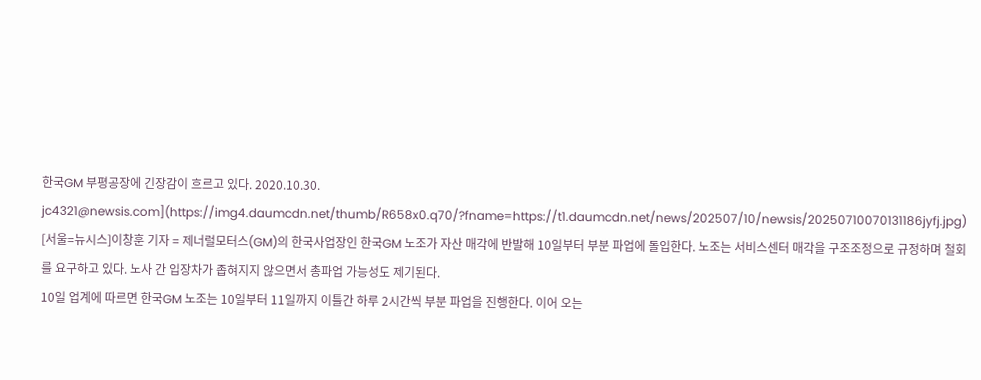한국GM 부평공장에 긴장감이 흐르고 있다. 2020.10.30. jc4321@newsis.com](https://img4.daumcdn.net/thumb/R658x0.q70/?fname=https://t1.daumcdn.net/news/202507/10/newsis/20250710070131186jyfj.jpg)
[서울=뉴시스]이창훈 기자 = 제너럴모터스(GM)의 한국사업장인 한국GM 노조가 자산 매각에 반발해 10일부터 부분 파업에 돌입한다. 노조는 서비스센터 매각을 구조조정으로 규정하며 철회를 요구하고 있다. 노사 간 입장차가 좁혀지지 않으면서 총파업 가능성도 제기된다.
10일 업계에 따르면 한국GM 노조는 10일부터 11일까지 이틀간 하루 2시간씩 부분 파업을 진행한다. 이어 오는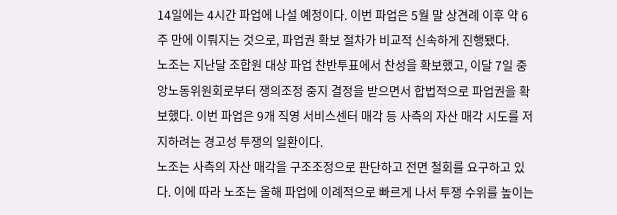14일에는 4시간 파업에 나설 예정이다. 이번 파업은 5월 말 상견례 이후 약 6주 만에 이뤄지는 것으로, 파업권 확보 절차가 비교적 신속하게 진행됐다.
노조는 지난달 조합원 대상 파업 찬반투표에서 찬성을 확보했고, 이달 7일 중앙노동위원회로부터 쟁의조정 중지 결정을 받으면서 합법적으로 파업권을 확보했다. 이번 파업은 9개 직영 서비스센터 매각 등 사측의 자산 매각 시도를 저지하려는 경고성 투쟁의 일환이다.
노조는 사측의 자산 매각을 구조조정으로 판단하고 전면 철회를 요구하고 있다. 이에 따라 노조는 올해 파업에 이례적으로 빠르게 나서 투쟁 수위를 높이는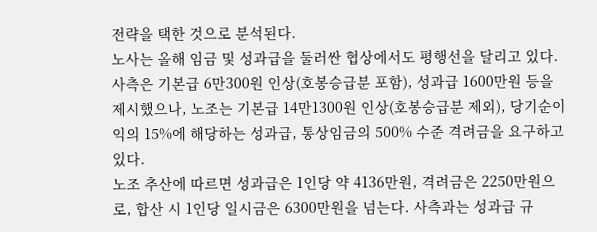전략을 택한 것으로 분석된다.
노사는 올해 임금 및 성과급을 둘러싼 협상에서도 평행선을 달리고 있다. 사측은 기본급 6만300원 인상(호봉승급분 포함), 성과급 1600만원 등을 제시했으나, 노조는 기본급 14만1300원 인상(호봉승급분 제외), 당기순이익의 15%에 해당하는 성과급, 통상임금의 500% 수준 격려금을 요구하고 있다.
노조 추산에 따르면 성과급은 1인당 약 4136만원, 격려금은 2250만원으로, 합산 시 1인당 일시금은 6300만원을 넘는다. 사측과는 성과급 규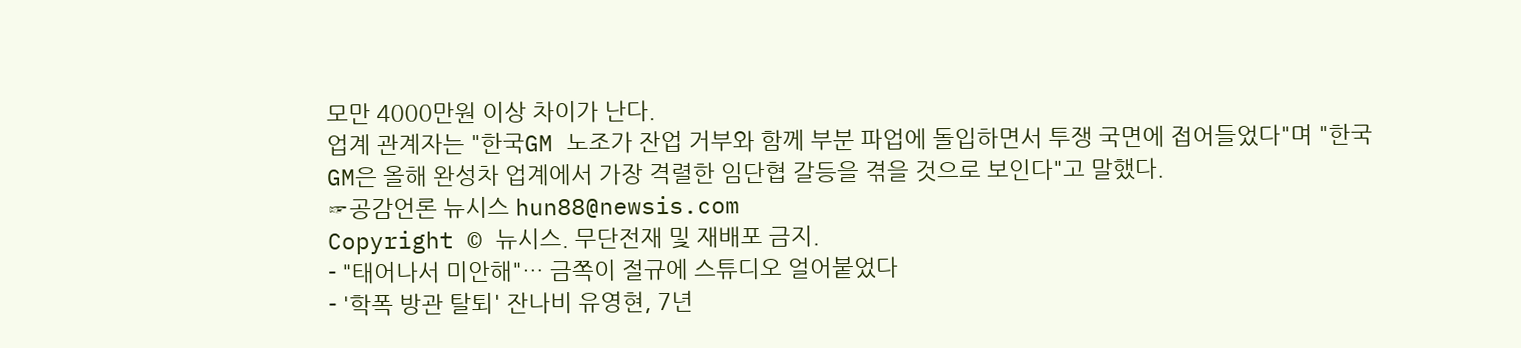모만 4000만원 이상 차이가 난다.
업계 관계자는 "한국GM 노조가 잔업 거부와 함께 부분 파업에 돌입하면서 투쟁 국면에 접어들었다"며 "한국GM은 올해 완성차 업계에서 가장 격렬한 임단협 갈등을 겪을 것으로 보인다"고 말했다.
☞공감언론 뉴시스 hun88@newsis.com
Copyright © 뉴시스. 무단전재 및 재배포 금지.
- "태어나서 미안해"… 금쪽이 절규에 스튜디오 얼어붙었다
- '학폭 방관 탈퇴' 잔나비 유영현, 7년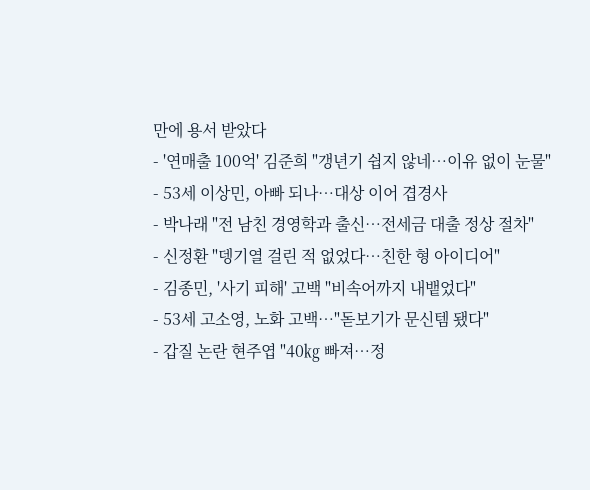만에 용서 받았다
- '연매출 100억' 김준희 "갱년기 쉽지 않네…이유 없이 눈물"
- 53세 이상민, 아빠 되나…대상 이어 겹경사
- 박나래 "전 남친 경영학과 출신…전세금 대출 정상 절차"
- 신정환 "뎅기열 걸린 적 없었다…친한 형 아이디어"
- 김종민, '사기 피해' 고백 "비속어까지 내뱉었다"
- 53세 고소영, 노화 고백…"돋보기가 문신템 됐다"
- 갑질 논란 현주엽 "40㎏ 빠져…정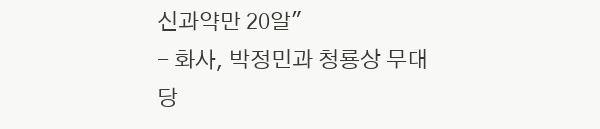신과약만 20알"
- 화사, 박정민과 청룡상 무대 당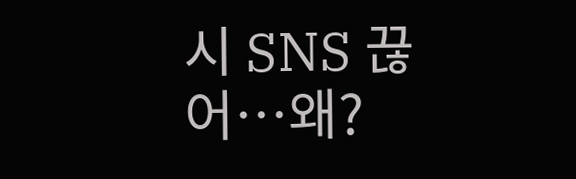시 SNS 끊어…왜?